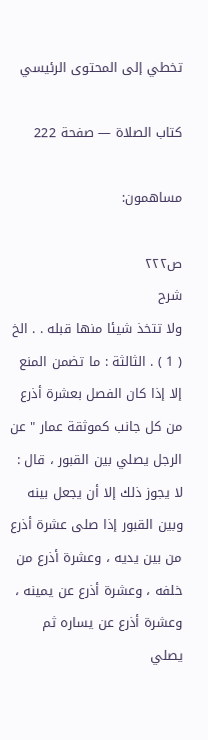تخطي إلى المحتوى الرئيسي

كتاب الصلاة — صفحة 222

مساهمون:

ص٢٢٢
شرح
ولا تتخذ شيئا منها قبله . . الخ ( 1 ) . الثالثة : ما تضمن المنع إلا إذا كان الفصل بعشرة أذرع من كل جانب كموثقة عمار " عن الرجل يصلي بين القبور ، قال : لا يجوز ذلك إلا أن يجعل بينه وبين القبور إذا صلى عشرة أذرع من بين يديه ، وعشرة أذرع من خلفه ، وعشرة أذرع عن يمينه ، وعشرة أذرع عن يساره ثم يصلي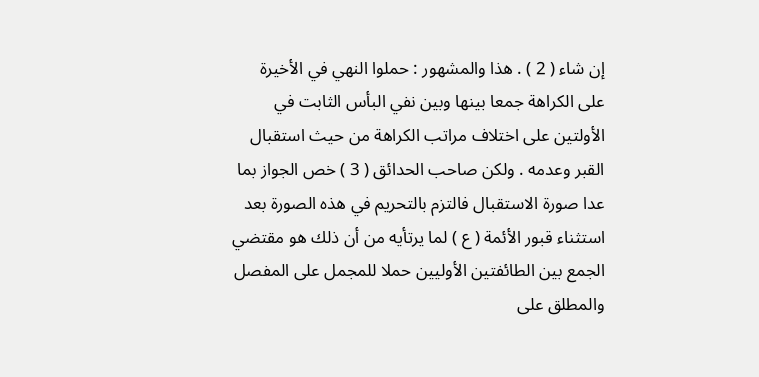إن شاء ( 2 ) . هذا والمشهور : حملوا النهي في الأخيرة على الكراهة جمعا بينها وبين نفي البأس الثابت في الأولتين على اختلاف مراتب الكراهة من حيث استقبال القبر وعدمه . ولكن صاحب الحدائق ( 3 ) خص الجواز بما عدا صورة الاستقبال فالتزم بالتحريم في هذه الصورة بعد استثناء قبور الأئمة ( ع ) لما يرتأيه من أن ذلك هو مقتضي الجمع بين الطائفتين الأوليين حملا للمجمل على المفصل والمطلق على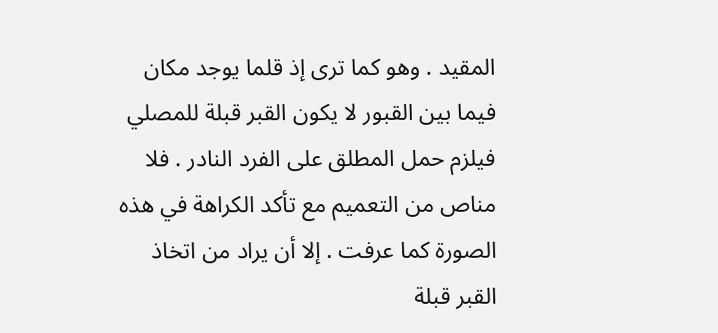المقيد . وهو كما ترى إذ قلما يوجد مكان فيما بين القبور لا يكون القبر قبلة للمصلي فيلزم حمل المطلق على الفرد النادر . فلا مناص من التعميم مع تأكد الكراهة في هذه الصورة كما عرفت . إلا أن يراد من اتخاذ القبر قبلة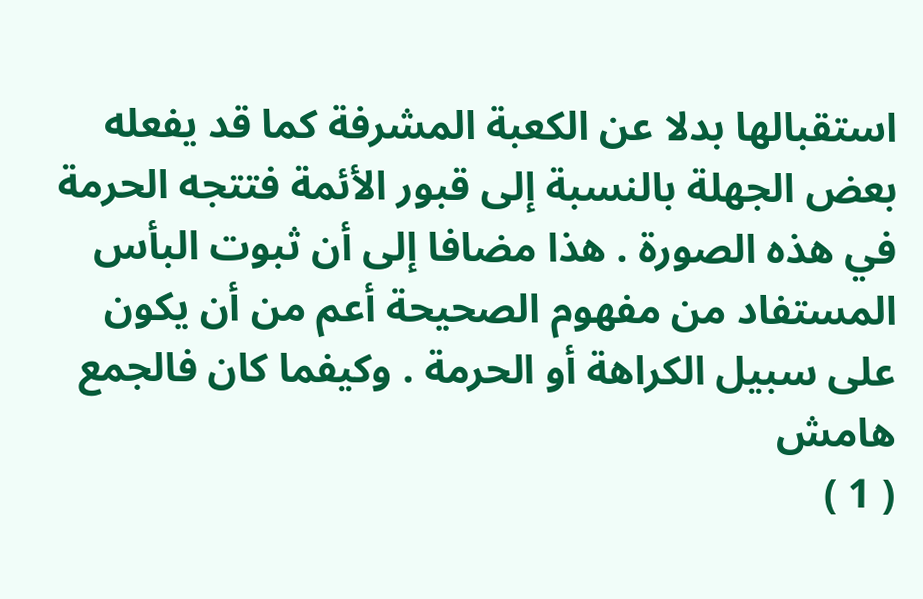استقبالها بدلا عن الكعبة المشرفة كما قد يفعله بعض الجهلة بالنسبة إلى قبور الأئمة فتتجه الحرمة في هذه الصورة . هذا مضافا إلى أن ثبوت البأس المستفاد من مفهوم الصحيحة أعم من أن يكون على سبيل الكراهة أو الحرمة . وكيفما كان فالجمع
هامش
( 1 )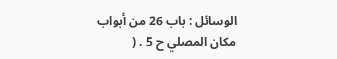الوسائل : باب 26 من أبواب مكان المصلي ح 5 . (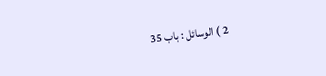2 ) الوسائل : باب 35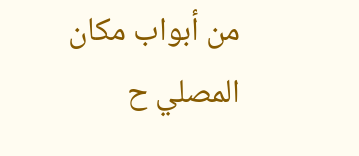من أبواب مكان المصلي ح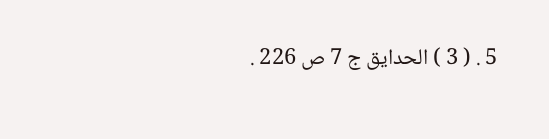5 . ( 3 ) الحدايق ج 7 ص 226 .